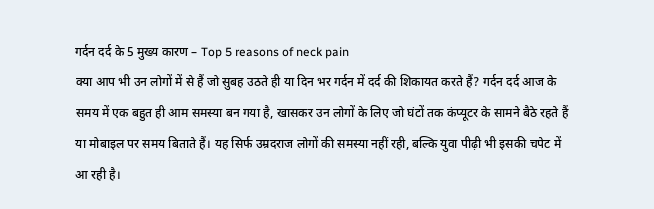गर्दन दर्द के 5 मुख्य कारण – Top 5 reasons of neck pain
क्या आप भी उन लोगों में से हैं जो सुबह उठते ही या दिन भर गर्दन में दर्द की शिकायत करते हैं? गर्दन दर्द आज के समय में एक बहुत ही आम समस्या बन गया है, खासकर उन लोगों के लिए जो घंटों तक कंप्यूटर के सामने बैठे रहते हैं या मोबाइल पर समय बिताते हैं। यह सिर्फ उम्रदराज लोगों की समस्या नहीं रही, बल्कि युवा पीढ़ी भी इसकी चपेट में आ रही है।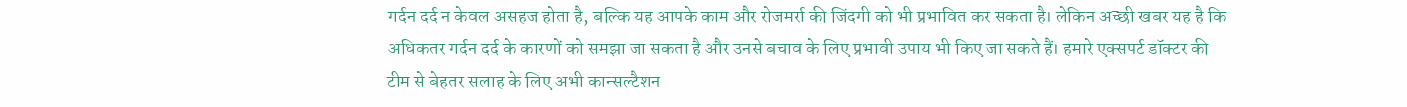गर्दन दर्द न केवल असहज होता है, बल्कि यह आपके काम और रोजमर्रा की जिंदगी को भी प्रभावित कर सकता है। लेकिन अच्छी खबर यह है कि अधिकतर गर्दन दर्द के कारणों को समझा जा सकता है और उनसे बचाव के लिए प्रभावी उपाय भी किए जा सकते हैं। हमारे एक्सपर्ट डॉक्टर की टीम से बेहतर सलाह के लिए अभी कान्सल्टैशन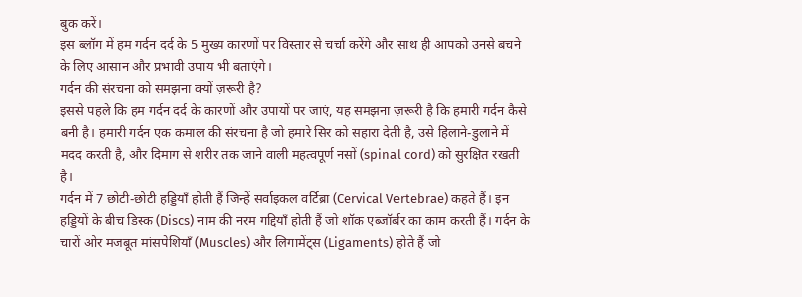बुक करें।
इस ब्लॉग में हम गर्दन दर्द के 5 मुख्य कारणों पर विस्तार से चर्चा करेंगे और साथ ही आपको उनसे बचने के लिए आसान और प्रभावी उपाय भी बताएंगे।
गर्दन की संरचना को समझना क्यों ज़रूरी है?
इससे पहले कि हम गर्दन दर्द के कारणों और उपायों पर जाएं, यह समझना ज़रूरी है कि हमारी गर्दन कैसे बनी है। हमारी गर्दन एक कमाल की संरचना है जो हमारे सिर को सहारा देती है, उसे हिलाने-डुलाने में मदद करती है, और दिमाग से शरीर तक जाने वाली महत्वपूर्ण नसों (spinal cord) को सुरक्षित रखती है।
गर्दन में 7 छोटी-छोटी हड्डियाँ होती हैं जिन्हें सर्वाइकल वर्टिब्रा (Cervical Vertebrae) कहते हैं। इन हड्डियों के बीच डिस्क (Discs) नाम की नरम गद्दियाँ होती हैं जो शॉक एब्जॉर्बर का काम करती हैं। गर्दन के चारों ओर मजबूत मांसपेशियाँ (Muscles) और लिगामेंट्स (Ligaments) होते हैं जो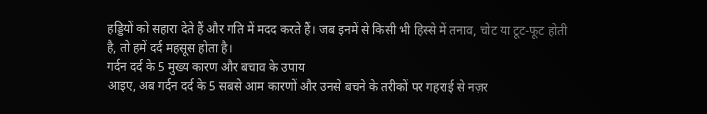हड्डियों को सहारा देते हैं और गति में मदद करते हैं। जब इनमें से किसी भी हिस्से में तनाव, चोट या टूट-फूट होती है, तो हमें दर्द महसूस होता है।
गर्दन दर्द के 5 मुख्य कारण और बचाव के उपाय
आइए, अब गर्दन दर्द के 5 सबसे आम कारणों और उनसे बचने के तरीकों पर गहराई से नज़र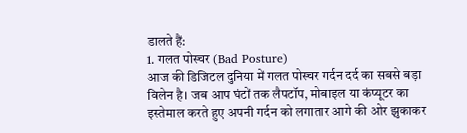डालते हैं:
1. गलत पोस्चर (Bad Posture)
आज की डिजिटल दुनिया में गलत पोस्चर गर्दन दर्द का सबसे बड़ा विलेन है। जब आप घंटों तक लैपटॉप, मोबाइल या कंप्यूटर का इस्तेमाल करते हुए अपनी गर्दन को लगातार आगे की ओर झुकाकर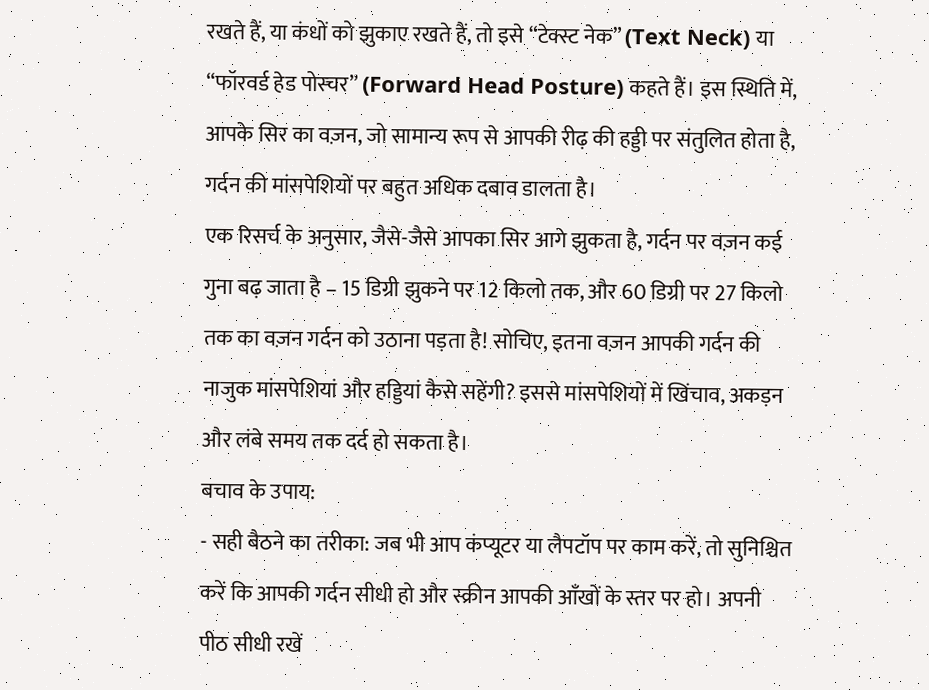रखते हैं, या कंधों को झुकाए रखते हैं, तो इसे “टेक्स्ट नेक” (Text Neck) या “फॉरवर्ड हेड पोस्चर” (Forward Head Posture) कहते हैं। इस स्थिति में, आपके सिर का वज़न, जो सामान्य रूप से आपकी रीढ़ की हड्डी पर संतुलित होता है, गर्दन की मांसपेशियों पर बहुत अधिक दबाव डालता है।
एक रिसर्च के अनुसार, जैसे-जैसे आपका सिर आगे झुकता है, गर्दन पर वज़न कई गुना बढ़ जाता है – 15 डिग्री झुकने पर 12 किलो तक, और 60 डिग्री पर 27 किलो तक का वज़न गर्दन को उठाना पड़ता है! सोचिए, इतना वज़न आपकी गर्दन की नाजुक मांसपेशियां और हड्डियां कैसे सहेंगी? इससे मांसपेशियों में खिंचाव, अकड़न और लंबे समय तक दर्द हो सकता है।
बचाव के उपाय:
- सही बैठने का तरीका: जब भी आप कंप्यूटर या लैपटॉप पर काम करें, तो सुनिश्चित करें कि आपकी गर्दन सीधी हो और स्क्रीन आपकी आँखों के स्तर पर हो। अपनी पीठ सीधी रखें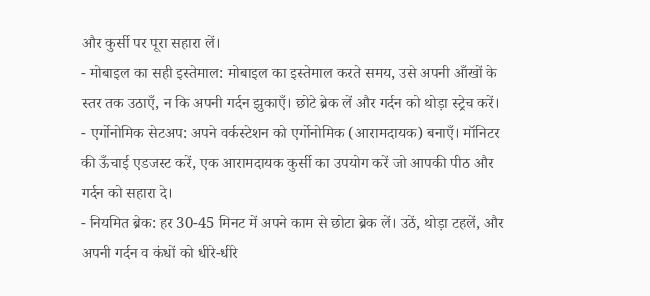और कुर्सी पर पूरा सहारा लें।
- मोबाइल का सही इस्तेमाल: मोबाइल का इस्तेमाल करते समय, उसे अपनी आँखों के स्तर तक उठाएँ, न कि अपनी गर्दन झुकाएँ। छोटे ब्रेक लें और गर्दन को थोड़ा स्ट्रेच करें।
- एर्गोनोमिक सेटअप: अपने वर्कस्टेशन को एर्गोनोमिक (आरामदायक) बनाएँ। मॉनिटर की ऊँचाई एडजस्ट करें, एक आरामदायक कुर्सी का उपयोग करें जो आपकी पीठ और गर्दन को सहारा दे।
- नियमित ब्रेक: हर 30-45 मिनट में अपने काम से छोटा ब्रेक लें। उठें, थोड़ा टहलें, और अपनी गर्दन व कंधों को धीरे-धीरे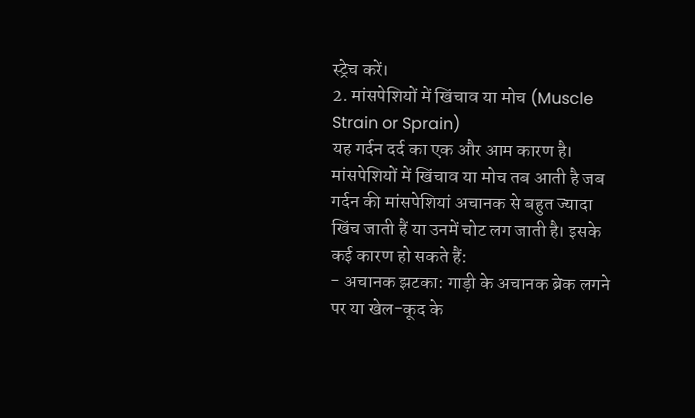स्ट्रेच करें।
2. मांसपेशियों में खिंचाव या मोच (Muscle Strain or Sprain)
यह गर्दन दर्द का एक और आम कारण है। मांसपेशियों में खिंचाव या मोच तब आती है जब गर्दन की मांसपेशियां अचानक से बहुत ज्यादा खिंच जाती हैं या उनमें चोट लग जाती है। इसके कई कारण हो सकते हैं:
- अचानक झटका: गाड़ी के अचानक ब्रेक लगने पर या खेल-कूद के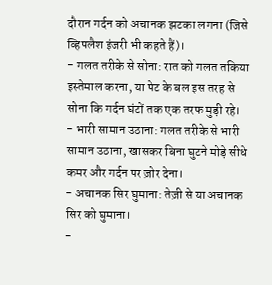दौरान गर्दन को अचानक झटका लगना (जिसे व्हिपलैश इंजरी भी कहते हैं)।
- गलत तरीके से सोना: रात को गलत तकिया इस्तेमाल करना, या पेट के बल इस तरह से सोना कि गर्दन घंटों तक एक तरफ मुड़ी रहे।
- भारी सामान उठाना: गलत तरीके से भारी सामान उठाना, खासकर बिना घुटने मोड़े सीधे कमर और गर्दन पर ज़ोर देना।
- अचानक सिर घुमाना: तेज़ी से या अचानक सिर को घुमाना।
-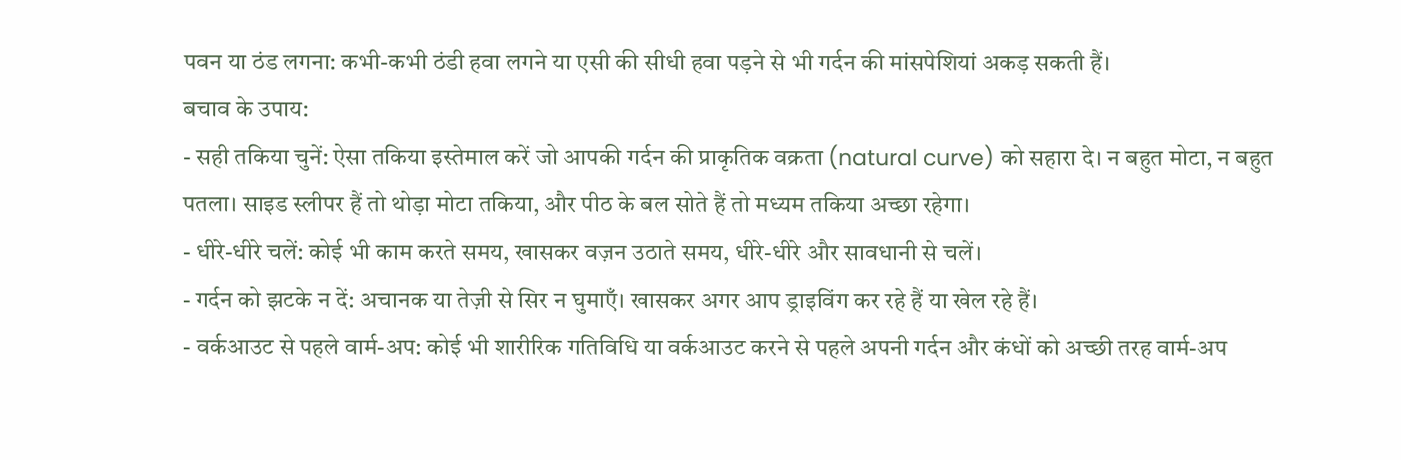पवन या ठंड लगना: कभी-कभी ठंडी हवा लगने या एसी की सीधी हवा पड़ने से भी गर्दन की मांसपेशियां अकड़ सकती हैं।
बचाव के उपाय:
- सही तकिया चुनें: ऐसा तकिया इस्तेमाल करें जो आपकी गर्दन की प्राकृतिक वक्रता (natural curve) को सहारा दे। न बहुत मोटा, न बहुत पतला। साइड स्लीपर हैं तो थोड़ा मोटा तकिया, और पीठ के बल सोते हैं तो मध्यम तकिया अच्छा रहेगा।
- धीरे-धीरे चलें: कोई भी काम करते समय, खासकर वज़न उठाते समय, धीरे-धीरे और सावधानी से चलें।
- गर्दन को झटके न दें: अचानक या तेज़ी से सिर न घुमाएँ। खासकर अगर आप ड्राइविंग कर रहे हैं या खेल रहे हैं।
- वर्कआउट से पहले वार्म-अप: कोई भी शारीरिक गतिविधि या वर्कआउट करने से पहले अपनी गर्दन और कंधों को अच्छी तरह वार्म-अप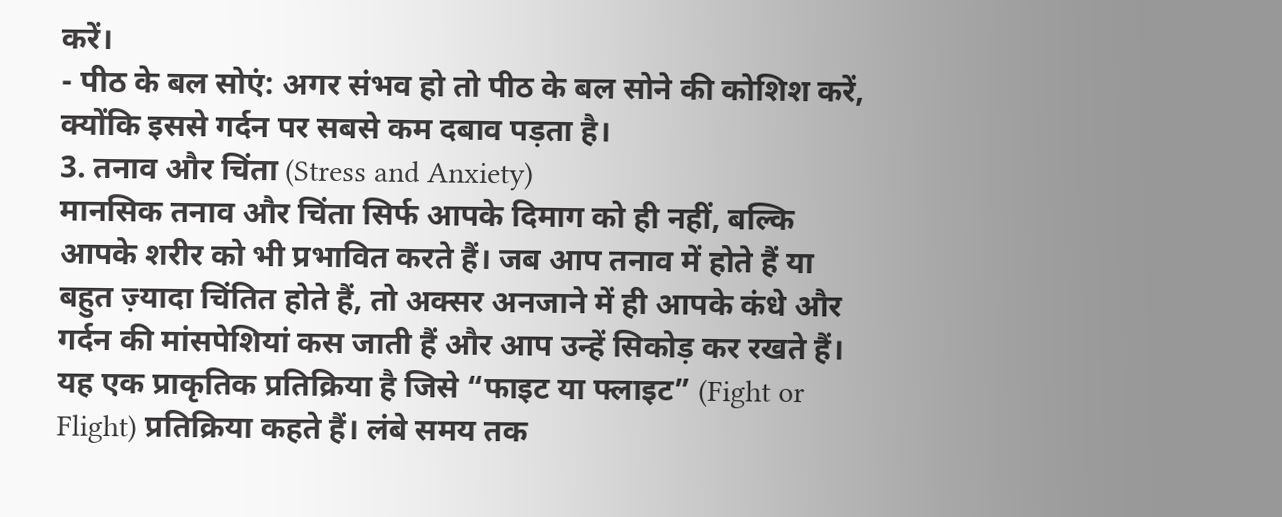करें।
- पीठ के बल सोएं: अगर संभव हो तो पीठ के बल सोने की कोशिश करें, क्योंकि इससे गर्दन पर सबसे कम दबाव पड़ता है।
3. तनाव और चिंता (Stress and Anxiety)
मानसिक तनाव और चिंता सिर्फ आपके दिमाग को ही नहीं, बल्कि आपके शरीर को भी प्रभावित करते हैं। जब आप तनाव में होते हैं या बहुत ज़्यादा चिंतित होते हैं, तो अक्सर अनजाने में ही आपके कंधे और गर्दन की मांसपेशियां कस जाती हैं और आप उन्हें सिकोड़ कर रखते हैं। यह एक प्राकृतिक प्रतिक्रिया है जिसे “फाइट या फ्लाइट” (Fight or Flight) प्रतिक्रिया कहते हैं। लंबे समय तक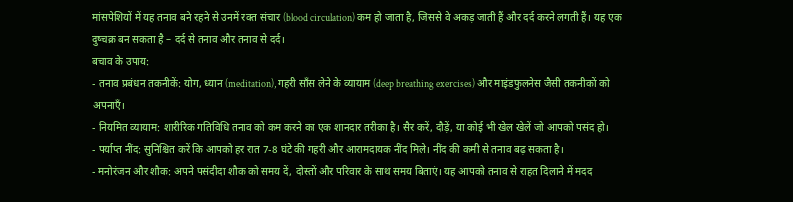मांसपेशियों में यह तनाव बने रहने से उनमें रक्त संचार (blood circulation) कम हो जाता है, जिससे वे अकड़ जाती हैं और दर्द करने लगती हैं। यह एक दुष्चक्र बन सकता है – दर्द से तनाव और तनाव से दर्द।
बचाव के उपाय:
- तनाव प्रबंधन तकनीकें: योग, ध्यान (meditation), गहरी साँस लेने के व्यायाम (deep breathing exercises) और माइंडफुलनेस जैसी तकनीकों को अपनाएँ।
- नियमित व्यायाम: शारीरिक गतिविधि तनाव को कम करने का एक शानदार तरीका है। सैर करें, दौड़ें, या कोई भी खेल खेलें जो आपको पसंद हो।
- पर्याप्त नींद: सुनिश्चित करें कि आपको हर रात 7-8 घंटे की गहरी और आरामदायक नींद मिले। नींद की कमी से तनाव बढ़ सकता है।
- मनोरंजन और शौक: अपने पसंदीदा शौक को समय दें, दोस्तों और परिवार के साथ समय बिताएं। यह आपको तनाव से राहत दिलाने में मदद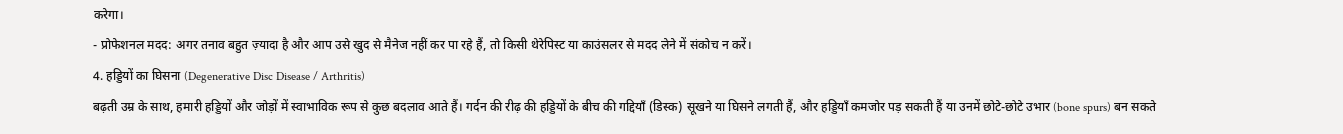करेगा।
- प्रोफेशनल मदद: अगर तनाव बहुत ज़्यादा है और आप उसे खुद से मैनेज नहीं कर पा रहे हैं, तो किसी थेरेपिस्ट या काउंसलर से मदद लेने में संकोच न करें।
4. हड्डियों का घिसना (Degenerative Disc Disease / Arthritis)
बढ़ती उम्र के साथ, हमारी हड्डियों और जोड़ों में स्वाभाविक रूप से कुछ बदलाव आते हैं। गर्दन की रीढ़ की हड्डियों के बीच की गद्दियाँ (डिस्क) सूखने या घिसने लगती हैं, और हड्डियाँ कमजोर पड़ सकती हैं या उनमें छोटे-छोटे उभार (bone spurs) बन सकते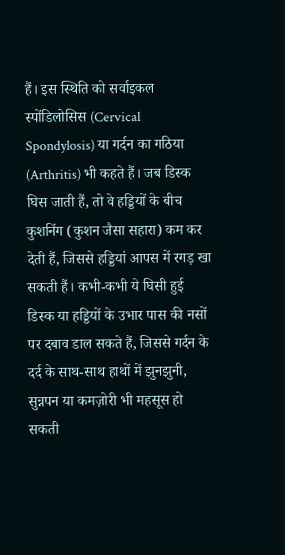हैं। इस स्थिति को सर्वाइकल स्पोंडिलोसिस (Cervical Spondylosis) या गर्दन का गठिया (Arthritis) भी कहते हैं। जब डिस्क घिस जाती हैं, तो वे हड्डियों के बीच कुशनिंग (कुशन जैसा सहारा) कम कर देती हैं, जिससे हड्डियां आपस में रगड़ खा सकती हैं। कभी-कभी ये घिसी हुई डिस्क या हड्डियों के उभार पास की नसों पर दबाव डाल सकते हैं, जिससे गर्दन के दर्द के साथ-साथ हाथों में झुनझुनी, सुन्नपन या कमज़ोरी भी महसूस हो सकती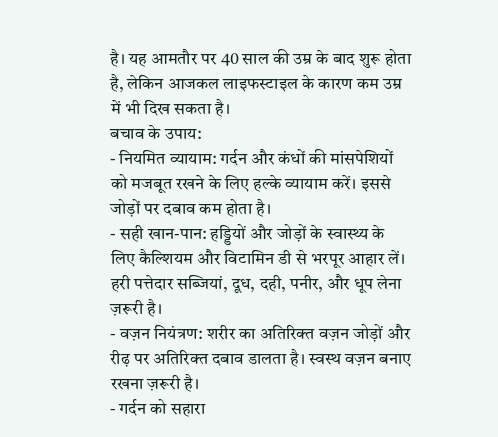है। यह आमतौर पर 40 साल की उम्र के बाद शुरू होता है, लेकिन आजकल लाइफस्टाइल के कारण कम उम्र में भी दिख सकता है।
बचाव के उपाय:
- नियमित व्यायाम: गर्दन और कंधों की मांसपेशियों को मजबूत रखने के लिए हल्के व्यायाम करें। इससे जोड़ों पर दबाव कम होता है।
- सही खान-पान: हड्डियों और जोड़ों के स्वास्थ्य के लिए कैल्शियम और विटामिन डी से भरपूर आहार लें। हरी पत्तेदार सब्जियां, दूध, दही, पनीर, और धूप लेना ज़रूरी है।
- वज़न नियंत्रण: शरीर का अतिरिक्त वज़न जोड़ों और रीढ़ पर अतिरिक्त दबाव डालता है। स्वस्थ वज़न बनाए रखना ज़रूरी है।
- गर्दन को सहारा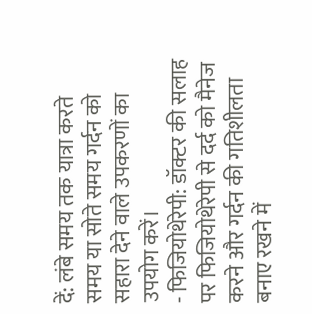दें: लंबे समय तक यात्रा करते समय या सोते समय गर्दन को सहारा देने वाले उपकरणों का उपयोग करें।
- फिजियोथेरेपी: डॉक्टर की सलाह पर फिजियोथेरेपी से दर्द को मैनेज करने और गर्दन की गतिशीलता बनाए रखने में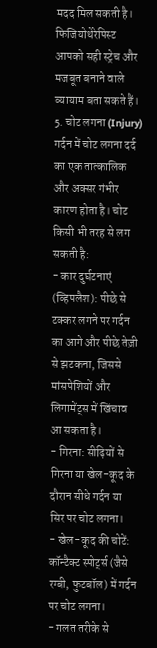मदद मिल सकती है। फिजियोथेरेपिस्ट आपको सही स्ट्रेच और मजबूत बनाने वाले व्यायाम बता सकते हैं।
5. चोट लगना (Injury)
गर्दन में चोट लगना दर्द का एक तात्कालिक और अक्सर गंभीर कारण होता है। चोट किसी भी तरह से लग सकती है:
- कार दुर्घटनाएं (व्हिपलैश): पीछे से टक्कर लगने पर गर्दन का आगे और पीछे तेज़ी से झटकना, जिससे मांसपेशियों और लिगामेंट्स में खिंचाव आ सकता है।
- गिरना: सीढ़ियों से गिरना या खेल-कूद के दौरान सीधे गर्दन या सिर पर चोट लगना।
- खेल-कूद की चोटें: कॉन्टैक्ट स्पोर्ट्स (जैसे रग्बी, फुटबॉल) में गर्दन पर चोट लगना।
- गलत तरीके से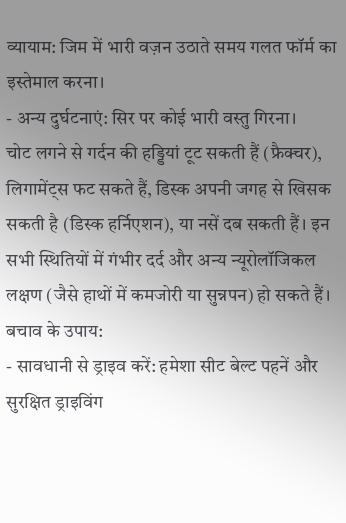व्यायाम: जिम में भारी वज़न उठाते समय गलत फॉर्म का इस्तेमाल करना।
- अन्य दुर्घटनाएं: सिर पर कोई भारी वस्तु गिरना।
चोट लगने से गर्दन की हड्डियां टूट सकती हैं (फ्रैक्चर), लिगामेंट्स फट सकते हैं, डिस्क अपनी जगह से खिसक सकती है (डिस्क हर्निएशन), या नसें दब सकती हैं। इन सभी स्थितियों में गंभीर दर्द और अन्य न्यूरोलॉजिकल लक्षण (जैसे हाथों में कमजोरी या सुन्नपन) हो सकते हैं।
बचाव के उपाय:
- सावधानी से ड्राइव करें: हमेशा सीट बेल्ट पहनें और सुरक्षित ड्राइविंग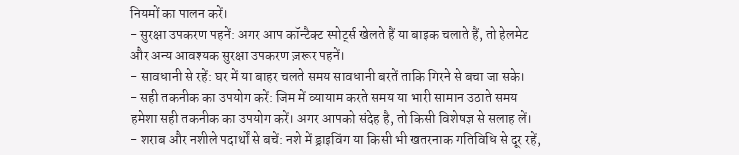नियमों का पालन करें।
- सुरक्षा उपकरण पहनें: अगर आप कॉन्टैक्ट स्पोर्ट्स खेलते हैं या बाइक चलाते हैं, तो हेलमेट और अन्य आवश्यक सुरक्षा उपकरण ज़रूर पहनें।
- सावधानी से रहें: घर में या बाहर चलते समय सावधानी बरतें ताकि गिरने से बचा जा सके।
- सही तकनीक का उपयोग करें: जिम में व्यायाम करते समय या भारी सामान उठाते समय हमेशा सही तकनीक का उपयोग करें। अगर आपको संदेह है, तो किसी विशेषज्ञ से सलाह लें।
- शराब और नशीले पदार्थों से बचें: नशे में ड्राइविंग या किसी भी खतरनाक गतिविधि से दूर रहें,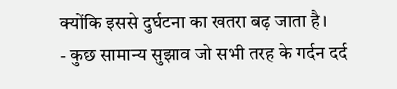क्योंकि इससे दुर्घटना का खतरा बढ़ जाता है।
- कुछ सामान्य सुझाव जो सभी तरह के गर्दन दर्द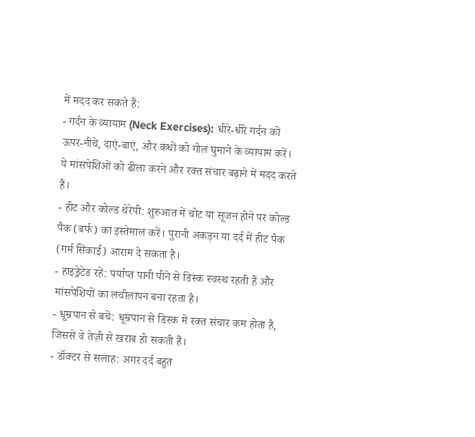में मदद कर सकते हैं:
- गर्दन के व्यायाम (Neck Exercises): धीरे-धीरे गर्दन को ऊपर-नीचे, दाएं-बाएं, और कंधों को गोल घुमाने के व्यायाम करें। ये मांसपेशिओं को ढीला करने और रक्त संचार बढ़ाने में मदद करते हैं।
- हीट और कोल्ड थेरेपी: शुरुआत में चोट या सूजन होने पर कोल्ड पैक (बर्फ) का इस्तेमाल करें। पुरानी अकड़न या दर्द में हीट पैक (गर्म सिकाई) आराम दे सकता है।
- हाइड्रेटेड रहें: पर्याप्त पानी पीने से डिस्क स्वस्थ रहती हैं और मांसपेशियों का लचीलापन बना रहता है।
- धूम्रपान से बचें: धूम्रपान से डिस्क में रक्त संचार कम होता है, जिससे वे तेज़ी से खराब हो सकती हैं।
- डॉक्टर से सलाह: अगर दर्द बहुत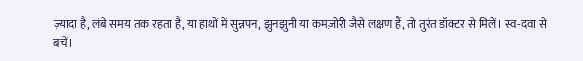ज़्यादा है, लंबे समय तक रहता है, या हाथों में सुन्नपन, झुनझुनी या कमज़ोरी जैसे लक्षण हैं, तो तुरंत डॉक्टर से मिलें। स्व-दवा से बचें।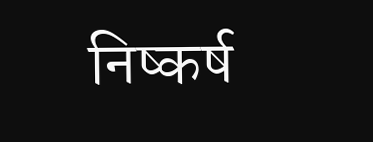निष्कर्ष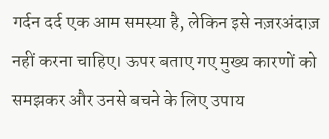गर्दन दर्द एक आम समस्या है, लेकिन इसे नज़रअंदाज़ नहीं करना चाहिए। ऊपर बताए गए मुख्य कारणों को समझकर और उनसे बचने के लिए उपाय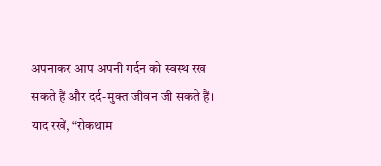अपनाकर आप अपनी गर्दन को स्वस्थ रख सकते हैं और दर्द-मुक्त जीवन जी सकते हैं। याद रखें, “रोकथाम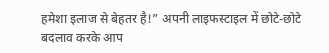हमेशा इलाज से बेहतर है!” अपनी लाइफस्टाइल में छोटे-छोटे बदलाव करके आप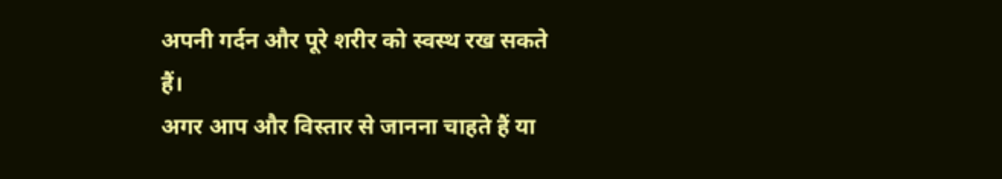अपनी गर्दन और पूरे शरीर को स्वस्थ रख सकते हैं।
अगर आप और विस्तार से जानना चाहते हैं या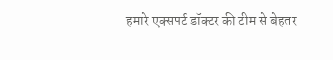हमारे एक्सपर्ट डॉक्टर की टीम से बेहतर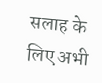सलाह के लिए अभी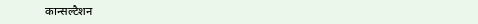कान्सल्टैशन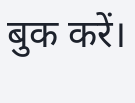बुक करें।